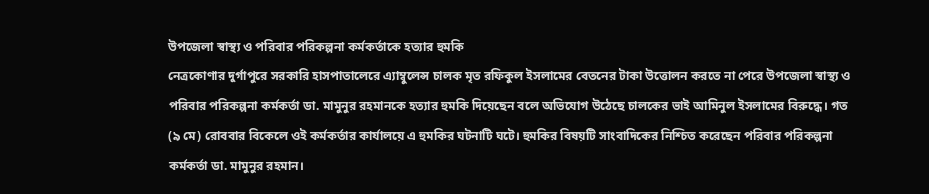উপজেলা স্বাস্থ্য ও পরিবার পরিকল্পনা কর্মকর্তাকে হত্যার হুমকি
নেত্রকোণার দুর্গাপুরে সরকারি হাসপাতালেরে এ্যাম্বুলেন্স চালক মৃত রফিকুল ইসলামের বেতনের টাকা উত্তোলন করতে না পেরে উপজেলা স্বাস্থ্য ও পরিবার পরিকল্পনা কর্মকর্তা ডা. মামুনুর রহমানকে হত্যার হুমকি দিয়েছেন বলে অভিযোগ উঠেছে চালকের ভাই আমিনুল ইসলামের বিরুদ্ধে। গত (৯ মে) রোববার বিকেলে ওই কর্মকর্তার কার্যালয়ে এ হুমকির ঘটনাটি ঘটে। হুমকির বিষয়টি সাংবাদিকের নিশ্চিত করেছেন পরিবার পরিকল্পনা কর্মকর্তা ডা. মামুনুর রহমান।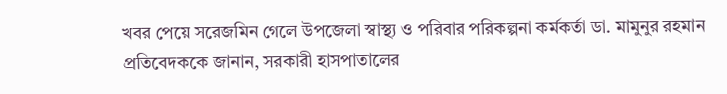খবর পেয়ে সরেজমিন গেলে উপজেলা স্বাস্থ্য ও পরিবার পরিকল্পনা কর্মকর্তা ডা. মামুনুর রহমান প্রতিবেদককে জানান, সরকারী হাসপাতালের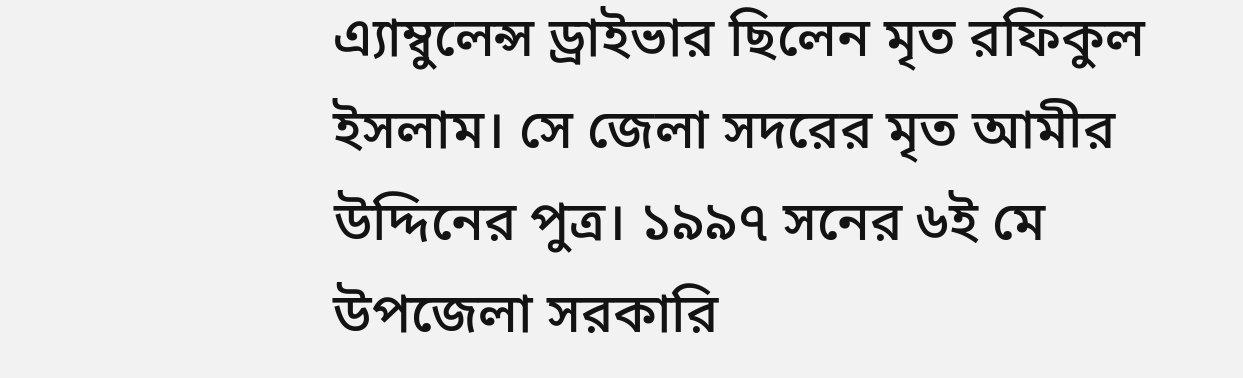এ্যাম্বুলেন্স ড্রাইভার ছিলেন মৃত রফিকুল ইসলাম। সে জেলা সদরের মৃত আমীর উদ্দিনের পুত্র। ১৯৯৭ সনের ৬ই মে উপজেলা সরকারি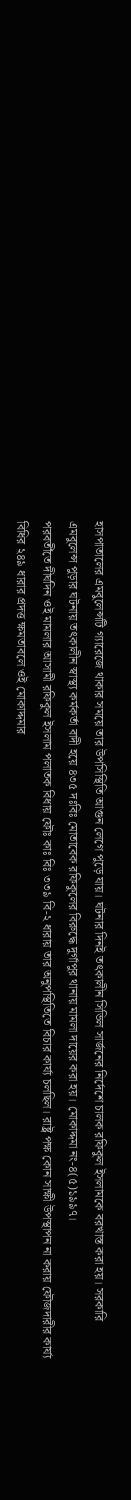হাসপাতালের এমবুলেন্সটি গ্যারেজে থাকার সময়ে তার উপসিস্থিতি আগুন লেগে পুড়ে যায়। ঘটনার দিনই তৎকালীন সিভিল সার্জনের নির্দেশে চালক রফিকুল ইসলামকে বরখাস্ত করা হয়। সরকারি এমবুলেন্স পুড়ার ঘটনায় তৎকালীন স্বাস্থ্য কর্মকর্তা বাদী হয়ে ৪৩৫ দঃবিঃ মোতাবেক রফিকুলের বিরুদ্ধে দুর্গাপুর থানায় মামলা দায়ের করা হয়। মোকাদ্দমা নং-৪(৫)১৯৯৭।
পরবর্তীতে দীর্ঘদিন ওই মামলার আসামী রফিকুল ইসলাম পলাতক বিধায় ফৌঃ কাঃ বিঃ ৩৩৯ বি-২ ধারায় তার অনুপস্থিতিতে বিচার কার্য্য চলছিল। রাষ্ট্র পক্ষ কোন সাক্ষী উপস্থাপন না করায় ফৌজদারীর কার্য্য বিধির ২৪৯ ধারার প্রদত্ত ক্ষমতাবলে ওই মোকাদ্দমার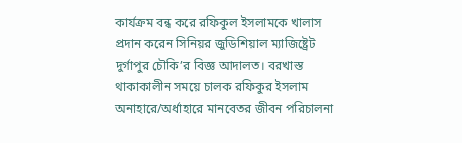কার্যক্রম বন্ধ করে রফিকুল ইসলামকে খালাস প্রদান করেন সিনিয়র জুডিশিয়াল ম্যাজিষ্ট্রেট দুর্গাপুর চৌকি’র বিজ্ঞ আদালত। বরখাস্ত থাকাকালীন সময়ে চালক রফিকুর ইসলাম অনাহারে/অর্ধাহারে মানবেতর জীবন পরিচালনা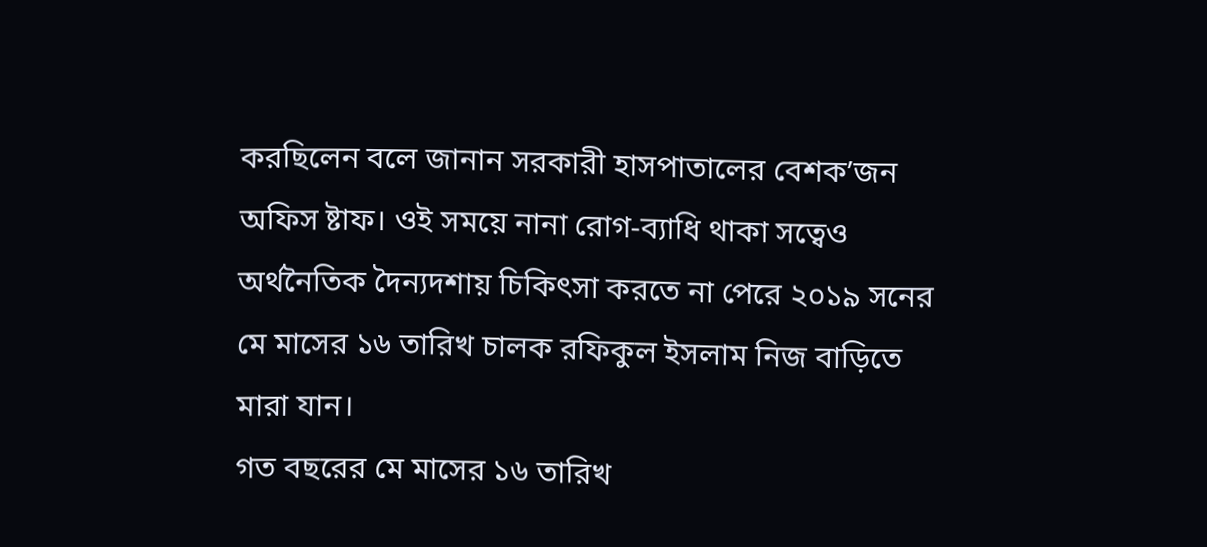করছিলেন বলে জানান সরকারী হাসপাতালের বেশক’জন অফিস ষ্টাফ। ওই সময়ে নানা রোগ-ব্যাধি থাকা সত্বেও অর্থনৈতিক দৈন্যদশায় চিকিৎসা করতে না পেরে ২০১৯ সনের মে মাসের ১৬ তারিখ চালক রফিকুল ইসলাম নিজ বাড়িতে মারা যান।
গত বছরের মে মাসের ১৬ তারিখ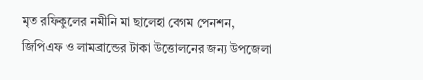মৃত রফিকুলের নমীনি মা ছালেহা বেগম পেনশন, জিপিএফ ও লামব্রান্ডের টাকা উত্তোলনের জন্য উপজেলা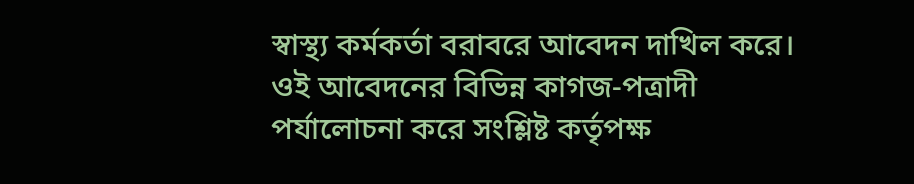স্বাস্থ্য কর্মকর্তা বরাবরে আবেদন দাখিল করে। ওই আবেদনের বিভিন্ন কাগজ-পত্রাদী পর্যালোচনা করে সংশ্লিষ্ট কর্তৃপক্ষ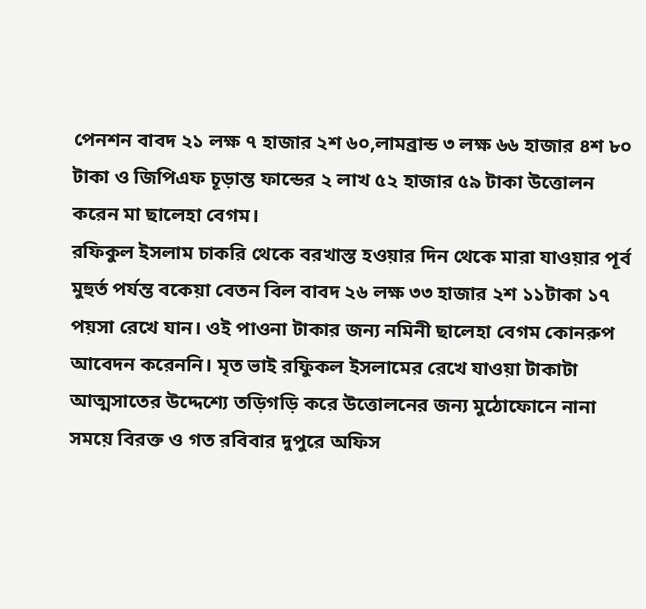পেনশন বাবদ ২১ লক্ষ ৭ হাজার ২শ ৬০,লামব্রান্ড ৩ লক্ষ ৬৬ হাজার ৪শ ৮০ টাকা ও জিপিএফ চূড়ান্ত ফান্ডের ২ লাখ ৫২ হাজার ৫৯ টাকা উত্তোলন করেন মা ছালেহা বেগম।
রফিকুল ইসলাম চাকরি থেকে বরখাস্ত হওয়ার দিন থেকে মারা যাওয়ার পূর্ব মুহুর্ত পর্যন্ত বকেয়া বেতন বিল বাবদ ২৬ লক্ষ ৩৩ হাজার ২শ ১১টাকা ১৭ পয়সা রেখে যান। ওই পাওনা টাকার জন্য নমিনী ছালেহা বেগম কোনরুপ আবেদন করেননি। মৃত ভাই রফিুকল ইসলামের রেখে যাওয়া টাকাটা আত্মসাতের উদ্দেশ্যে তড়িগড়ি করে উত্তোলনের জন্য মুঠোফোনে নানা সময়ে বিরক্ত ও গত রবিবার দুপুরে অফিস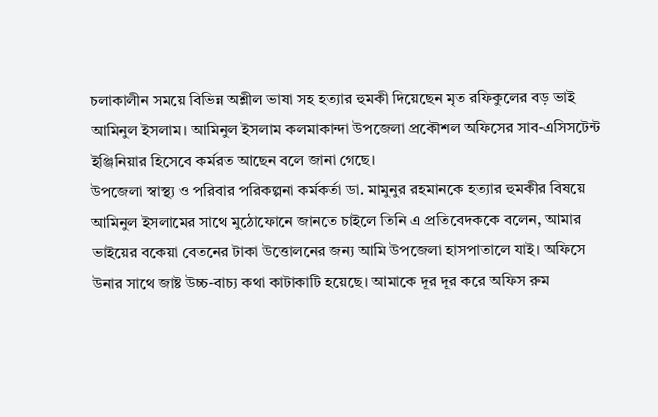চলাকালীন সময়ে বিভিন্ন অশ্লীল ভাষা সহ হত্যার হুমকী দিয়েছেন মৃত রফিকুলের বড় ভাই আমিনুল ইসলাম। আমিনুল ইসলাম কলমাকান্দা উপজেলা প্রকৌশল অফিসের সাব-এসিসটেন্ট ইঞ্জিনিয়ার হিসেবে কর্মরত আছেন বলে জানা গেছে।
উপজেলা স্বাস্থ্য ও পরিবার পরিকল্পনা কর্মকর্তা ডা. মামুনুর রহমানকে হত্যার হুমকীর বিষয়ে আমিনুল ইসলামের সাথে মুঠোফোনে জানতে চাইলে তিনি এ প্রতিবেদককে বলেন, আমার ভাইয়ের বকেয়া বেতনের টাকা উত্তোলনের জন্য আমি উপজেলা হাসপাতালে যাই। অফিসে উনার সাথে জাষ্ট উচ্চ-বাচ্য কথা কাটাকাটি হয়েছে। আমাকে দূর দূর করে অফিস রুম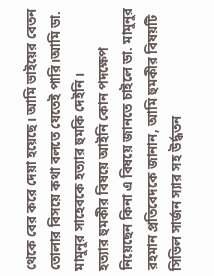থেকে বের করে দেয়া হয়েছে। আমি ভাইয়ের বেতন তোলার বিসয়ে কথা বলতে যেতেই পারি।আমি ডা. মামুনুর সাহেবকে হত্যার হুমকি দেইনি।
হত্যার হুমকীর বিষয়ে আইনি কোন পদক্ষেপ নিয়েছেন কিনা এ বিষয়ে জানতে চাইলে ডা. মামুনুর রহমান প্রতিবেদকে জানান, আমি হুমকীর বিষয়টি সিভিল সার্জন স্যার সহ উর্দ্ধতন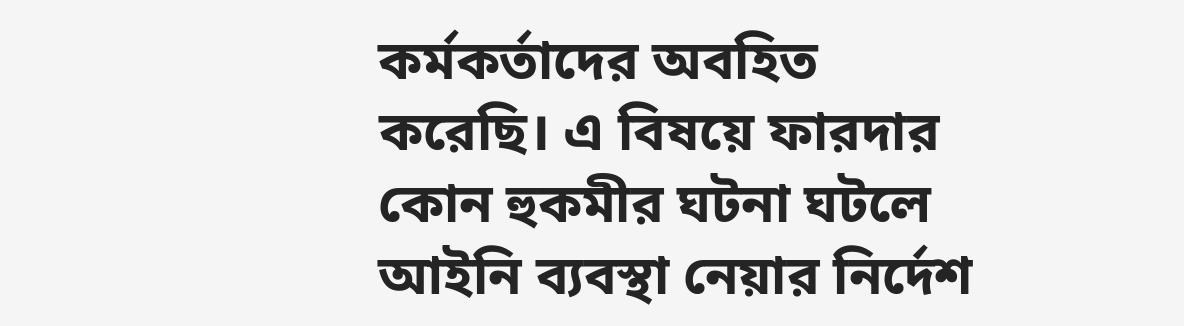কর্মকর্তাদের অবহিত করেছি। এ বিষয়ে ফারদার কোন হুকমীর ঘটনা ঘটলে আইনি ব্যবস্থা নেয়ার নির্দেশ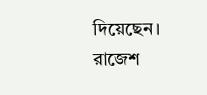দিয়েছেন।
রাজেশ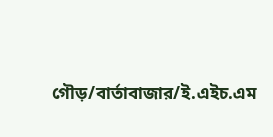গৌড়/বার্তাবাজার/ই.এইচ.এম